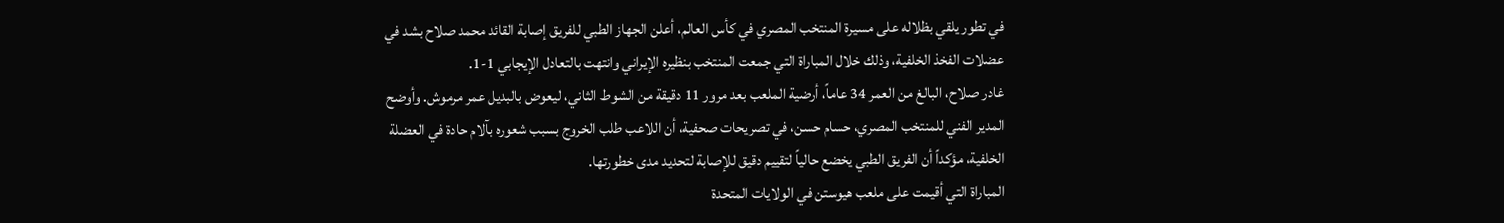في تطور يلقي بظلاله على مسيرة المنتخب المصري في كأس العالم، أعلن الجهاز الطبي للفريق إصابة القائد محمد صلاح بشد في عضلات الفخذ الخلفية، وذلك خلال المباراة التي جمعت المنتخب بنظيره الإيراني وانتهت بالتعادل الإيجابي 1-1.
غادر صلاح، البالغ من العمر 34 عاماً، أرضية الملعب بعد مرور 11 دقيقة من الشوط الثاني، ليعوض بالبديل عمر مرموش. وأوضح المدير الفني للمنتخب المصري، حسام حسن، في تصريحات صحفية، أن اللاعب طلب الخروج بسبب شعوره بآلام حادة في العضلة الخلفية، مؤكداً أن الفريق الطبي يخضع حالياً لتقييم دقيق للإصابة لتحديد مدى خطورتها.
المباراة التي أقيمت على ملعب هيوستن في الولايات المتحدة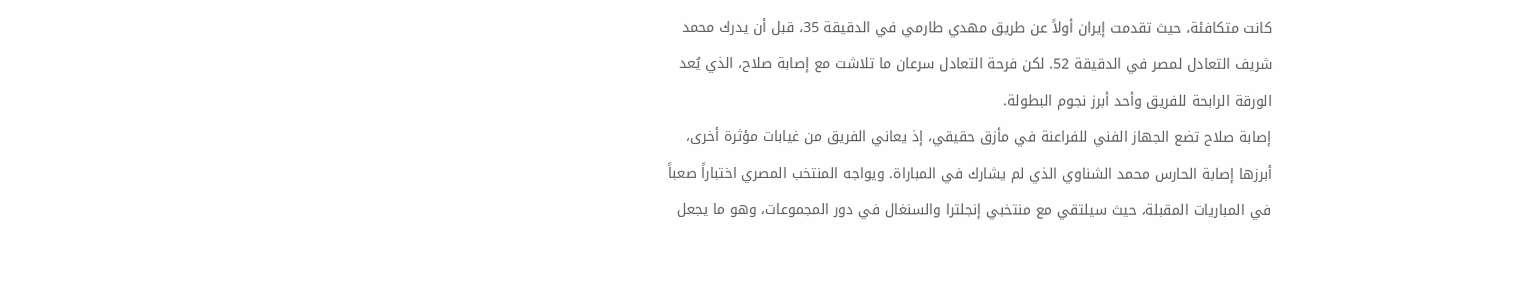كانت متكافئة، حيث تقدمت إيران أولاً عن طريق مهدي طارمي في الدقيقة 35، قبل أن يدرك محمد شريف التعادل لمصر في الدقيقة 52. لكن فرحة التعادل سرعان ما تلاشت مع إصابة صلاح، الذي يُعد الورقة الرابحة للفريق وأحد أبرز نجوم البطولة.
إصابة صلاح تضع الجهاز الفني للفراعنة في مأزق حقيقي، إذ يعاني الفريق من غيابات مؤثرة أخرى، أبرزها إصابة الحارس محمد الشناوي الذي لم يشارك في المباراة. ويواجه المنتخب المصري اختباراً صعباً في المباريات المقبلة، حيث سيلتقي مع منتخبي إنجلترا والسنغال في دور المجموعات، وهو ما يجعل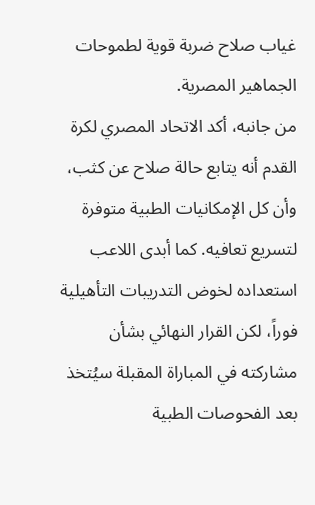غياب صلاح ضربة قوية لطموحات الجماهير المصرية.
من جانبه، أكد الاتحاد المصري لكرة القدم أنه يتابع حالة صلاح عن كثب، وأن كل الإمكانيات الطبية متوفرة لتسريع تعافيه. كما أبدى اللاعب استعداده لخوض التدريبات التأهيلية فوراً، لكن القرار النهائي بشأن مشاركته في المباراة المقبلة سيُتخذ بعد الفحوصات الطبية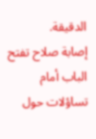الدقيقة.
إصابة صلاح تفتح الباب أمام تساؤلات حول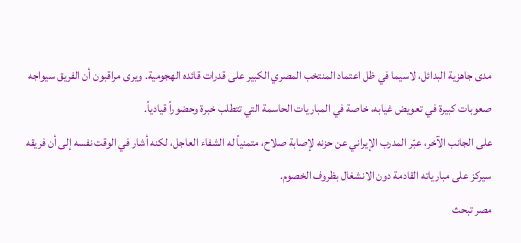مدى جاهزية البدائل، لاسيما في ظل اعتماد المنتخب المصري الكبير على قدرات قائده الهجومية. ويرى مراقبون أن الفريق سيواجه صعوبات كبيرة في تعويض غيابه، خاصة في المباريات الحاسمة التي تتطلب خبرة وحضوراً قيادياً.
على الجانب الآخر، عبّر المدرب الإيراني عن حزنه لإصابة صلاح، متمنياً له الشفاء العاجل، لكنه أشار في الوقت نفسه إلى أن فريقه سيركز على مبارياته القادمة دون الانشغال بظروف الخصوم.
مصر تبحث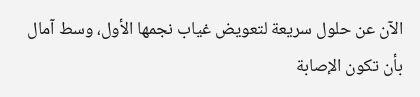الآن عن حلول سريعة لتعويض غياب نجمها الأول، وسط آمال بأن تكون الإصابة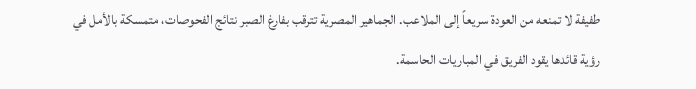طفيفة لا تمنعه من العودة سريعاً إلى الملاعب. الجماهير المصرية تترقب بفارغ الصبر نتائج الفحوصات، متمسكة بالأمل في رؤية قائدها يقود الفريق في المباريات الحاسمة.